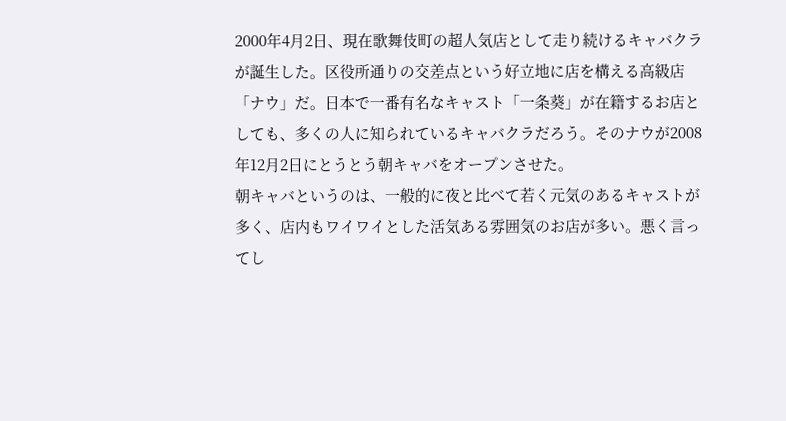2000年4月2日、現在歌舞伎町の超人気店として走り続けるキャバクラが誕生した。区役所通りの交差点という好立地に店を構える高級店「ナウ」だ。日本で一番有名なキャスト「一条葵」が在籍するお店としても、多くの人に知られているキャバクラだろう。そのナウが2008年12月2日にとうとう朝キャバをオープンさせた。
朝キャバというのは、一般的に夜と比べて若く元気のあるキャストが多く、店内もワイワイとした活気ある雰囲気のお店が多い。悪く言ってし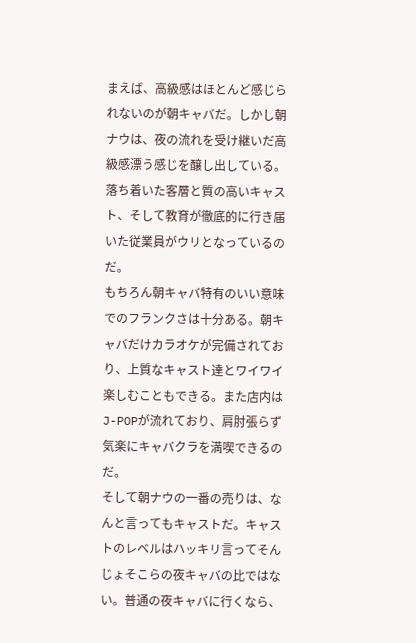まえば、高級感はほとんど感じられないのが朝キャバだ。しかし朝ナウは、夜の流れを受け継いだ高級感漂う感じを醸し出している。落ち着いた客層と質の高いキャスト、そして教育が徹底的に行き届いた従業員がウリとなっているのだ。
もちろん朝キャバ特有のいい意味でのフランクさは十分ある。朝キャバだけカラオケが完備されており、上質なキャスト達とワイワイ楽しむこともできる。また店内はJ-POPが流れており、肩肘張らず気楽にキャバクラを満喫できるのだ。
そして朝ナウの一番の売りは、なんと言ってもキャストだ。キャストのレベルはハッキリ言ってそんじょそこらの夜キャバの比ではない。普通の夜キャバに行くなら、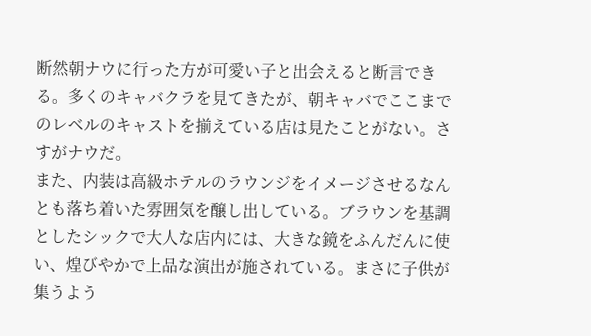断然朝ナウに行った方が可愛い子と出会えると断言できる。多くのキャバクラを見てきたが、朝キャバでここまでのレベルのキャストを揃えている店は見たことがない。さすがナウだ。
また、内装は高級ホテルのラウンジをイメージさせるなんとも落ち着いた雰囲気を醸し出している。ブラウンを基調としたシックで大人な店内には、大きな鏡をふんだんに使い、煌びやかで上品な演出が施されている。まさに子供が集うよう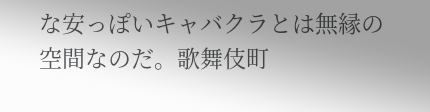な安っぽいキャバクラとは無縁の空間なのだ。歌舞伎町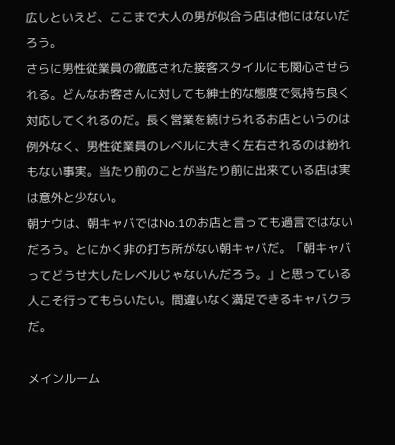広しといえど、ここまで大人の男が似合う店は他にはないだろう。
さらに男性従業員の徹底された接客スタイルにも関心させられる。どんなお客さんに対しても紳士的な態度で気持ち良く対応してくれるのだ。長く営業を続けられるお店というのは例外なく、男性従業員のレベルに大きく左右されるのは紛れもない事実。当たり前のことが当たり前に出来ている店は実は意外と少ない。
朝ナウは、朝キャバではNo.1のお店と言っても過言ではないだろう。とにかく非の打ち所がない朝キャバだ。「朝キャバってどうせ大したレベルじゃないんだろう。」と思っている人こそ行ってもらいたい。間違いなく満足できるキャバクラだ。

メインルーム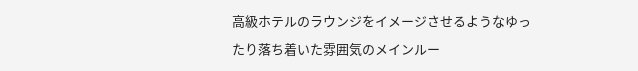高級ホテルのラウンジをイメージさせるようなゆったり落ち着いた雰囲気のメインルー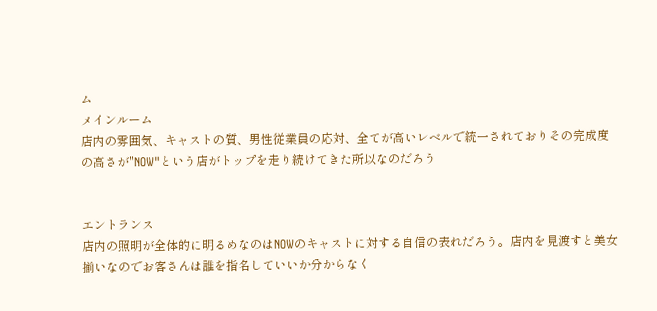ム
メインルーム
店内の雰囲気、キャストの質、男性従業員の応対、全てが高いレベルで統一されておりその完成度の高さが"NOW"という店がトップを走り続けてきた所以なのだろう


エントランス
店内の照明が全体的に明るめなのはNOWのキャストに対する自信の表れだろう。店内を見渡すと美女揃いなのでお客さんは誰を指名していいか分からなく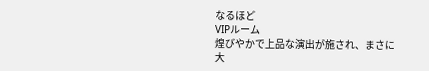なるほど
VIPルーム
煌びやかで上品な演出が施され、まさに大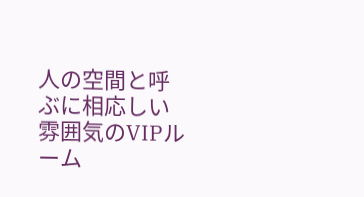人の空間と呼ぶに相応しい雰囲気のVIPルーム